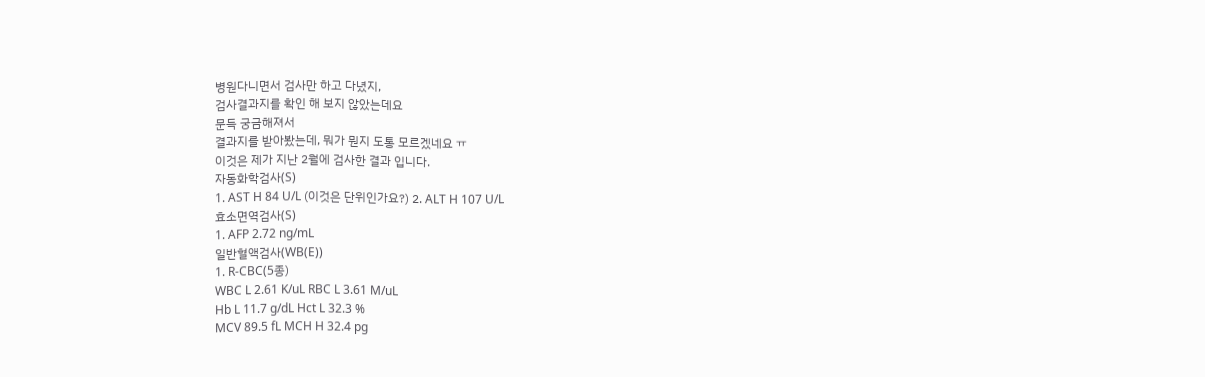병원다니면서 검사만 하고 다녔지,
검사결과지를 확인 해 보지 않았는데요
문득 궁금해져서
결과지를 받아봤는데, 뭐가 뭔지 도통 모르겠네요 ㅠ
이것은 제가 지난 2월에 검사한 결과 입니다.
자동화학검사(S)
1. AST H 84 U/L (이것은 단위인가요?) 2. ALT H 107 U/L
효소면역검사(S)
1. AFP 2.72 ng/mL
일반혈액검사(WB(E))
1. R-CBC(5종)
WBC L 2.61 K/uL RBC L 3.61 M/uL
Hb L 11.7 g/dL Hct L 32.3 %
MCV 89.5 fL MCH H 32.4 pg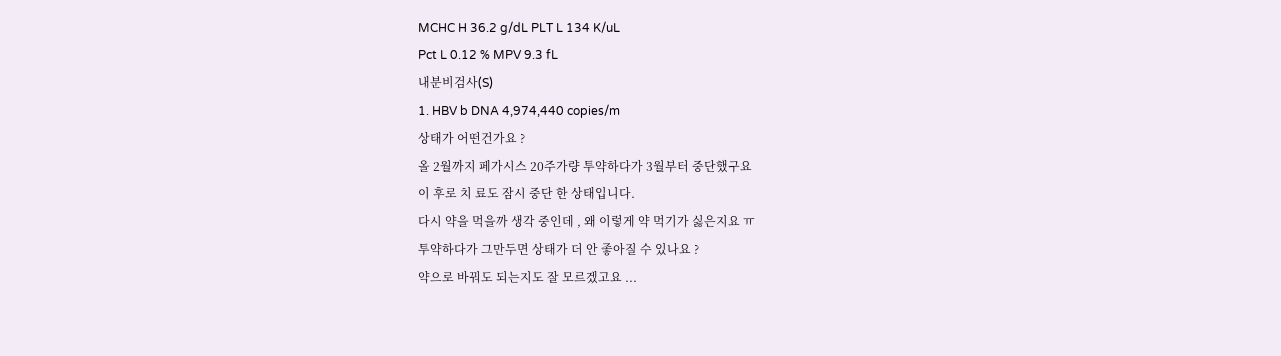MCHC H 36.2 g/dL PLT L 134 K/uL
Pct L 0.12 % MPV 9.3 fL
내분비검사(S)
1. HBV b DNA 4,974,440 copies/m
상태가 어떤건가요 ?
올 2월까지 페가시스 20주가량 투약하다가 3월부터 중단했구요
이 후로 치 료도 잠시 중단 한 상태입니다.
다시 약을 먹을까 생각 중인데 , 왜 이렇게 약 먹기가 싫은지요 ㅠ
투약하다가 그만두면 상태가 더 안 좋아질 수 있나요 ?
약으로 바꿔도 되는지도 잘 모르겠고요 ...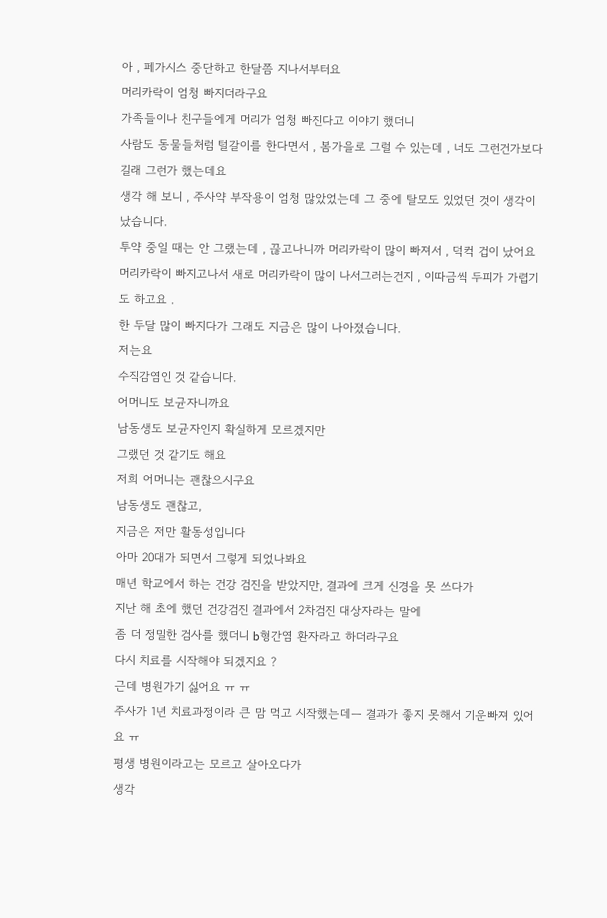아 , 페가시스 중단하고 한달쯤 지나서부터요
머리카락이 엄청 빠지더라구요
가족들이나 친구들에게 머리가 엄청 빠진다고 이야기 했더니
사람도 동물들처럼 털갈이를 한다면서 , 봄가을로 그럴 수 있는데 , 너도 그런건가보다 길래 그런가 했는데요
생각 해 보니 , 주사약 부작용이 엄청 많았었는데 그 중에 탈모도 있었던 것이 생각이 났습니다.
투약 중일 때는 안 그랬는데 , 끊고나니까 머리카락이 많이 빠져서 , 덕컥 겁이 났어요
머리카락이 빠지고나서 새로 머리카락이 많이 나서그러는건지 , 이따금씩 두피가 가렵기도 하고요 .
한 두달 많이 빠지다가 그래도 지금은 많이 나아졌습니다.
저는요
수직감염인 것 같습니다.
어머니도 보균자니까요
남동생도 보균자인지 확실하게 모르겠지만
그랬던 것 같기도 해요
저희 어머니는 괜찮으시구요
남동생도 괜찮고,
지금은 저만 활동성입니다
아마 20대가 되면서 그렇게 되었나봐요
매년 학교에서 하는 건강 검진을 받았지만, 결과에 크게 신경을 못 쓰다가
지난 해 초에 했던 건강검진 결과에서 2차검진 대상자라는 말에
좀 더 정밀한 검사를 했더니 b형간염 환자라고 하더라구요
다시 치료를 시작해야 되겠지요 ?
근데 병원가기 싫어요 ㅠ ㅠ
주사가 1년 치료과정이라 큰 맘 먹고 시작했는데ㅡ 결과가 좋지 못해서 기운빠져 있어요 ㅠ
평생 병원이라고는 모르고 살아오다가
생각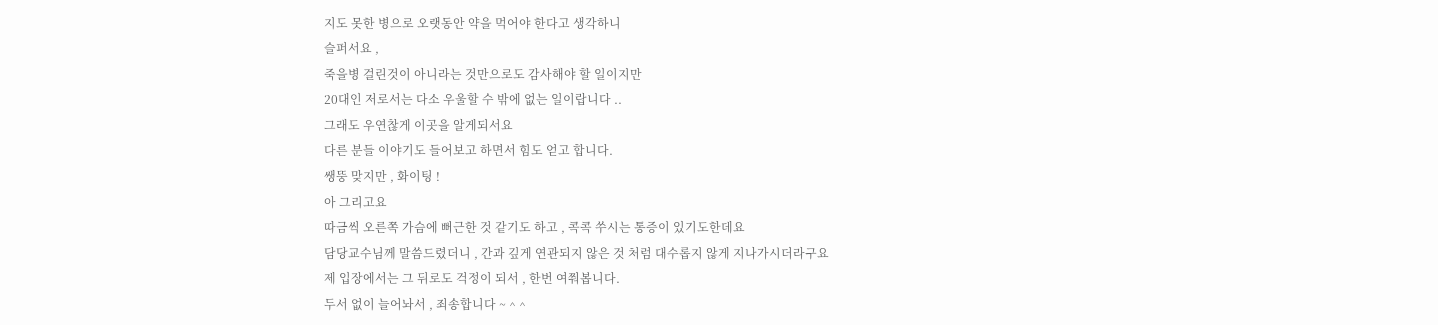지도 못한 병으로 오랫동안 약을 먹어야 한다고 생각하니
슬퍼서요 ,
죽을병 걸린것이 아니라는 것만으로도 감사해야 할 일이지만
20대인 저로서는 다소 우울할 수 밖에 없는 일이랍니다 ..
그래도 우연찮게 이곳을 알게되서요
다른 분들 이야기도 들어보고 하면서 힘도 얻고 합니다.
쌩뚱 맞지만 , 화이팅 !
아 그리고요
따금씩 오른쪽 가슴에 뻐근한 것 같기도 하고 , 콕콕 쑤시는 통증이 있기도한데요
담당교수님께 말씀드렸더니 , 간과 깊게 연관되지 않은 것 처럼 대수롭지 않게 지나가시더라구요
제 입장에서는 그 뒤로도 걱정이 되서 , 한번 여쭤봅니다.
두서 없이 늘어놔서 , 죄송합니다 ~ ^ ^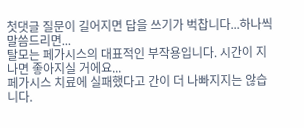첫댓글 질문이 길어지면 답을 쓰기가 벅찹니다...하나씩 말씀드리면...
탈모는 페가시스의 대표적인 부작용입니다. 시간이 지나면 좋아지실 거에요...
페가시스 치료에 실패했다고 간이 더 나빠지지는 않습니다.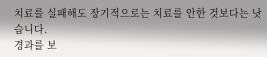치료를 실패해도 장기적으로는 치료를 안한 것보다는 낫습니다.
경과를 보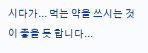시다가... 먹는 약을 쓰시는 것이 좋을 듯 합니다...